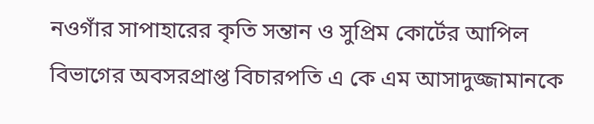নওগাঁর সাপাহারের কৃতি সন্তান ও সুপ্রিম কোর্টের আপিল বিভাগের অবসরপ্রাপ্ত বিচারপতি এ কে এম আসাদুজ্জামানকে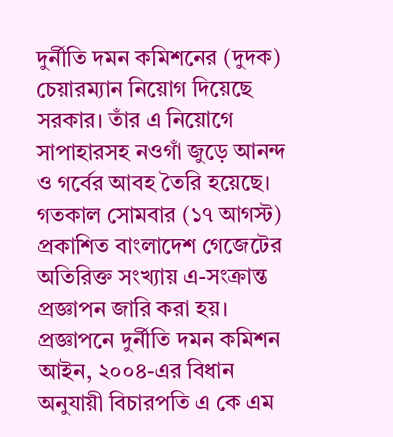দুর্নীতি দমন কমিশনের (দুদক) চেয়ারম্যান নিয়োগ দিয়েছে সরকার। তাঁর এ নিয়োগে সাপাহারসহ নওগাঁ জুড়ে আনন্দ ও গর্বের আবহ তৈরি হয়েছে।
গতকাল সোমবার (১৭ আগস্ট) প্রকাশিত বাংলাদেশ গেজেটের অতিরিক্ত সংখ্যায় এ-সংক্রান্ত প্রজ্ঞাপন জারি করা হয়। প্রজ্ঞাপনে দুর্নীতি দমন কমিশন আইন, ২০০৪-এর বিধান অনুযায়ী বিচারপতি এ কে এম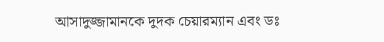আসাদুজ্জামানকে দুদক চেয়ারম্যান এবং ডঃ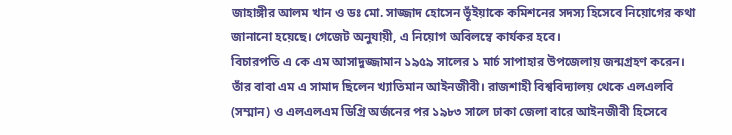জাহাঙ্গীর আলম খান ও ডঃ মো. সাজ্জাদ হোসেন ভূঁইয়াকে কমিশনের সদস্য হিসেবে নিয়োগের কথা জানানো হয়েছে। গেজেট অনুযায়ী, এ নিয়োগ অবিলম্বে কার্যকর হবে।
বিচারপতি এ কে এম আসাদুজ্জামান ১৯৫৯ সালের ১ মার্চ সাপাহার উপজেলায় জন্মগ্রহণ করেন। তাঁর বাবা এম এ সামাদ ছিলেন খ্যাতিমান আইনজীবী। রাজশাহী বিশ্ববিদ্যালয় থেকে এলএলবি (সম্মান) ও এলএলএম ডিগ্রি অর্জনের পর ১৯৮৩ সালে ঢাকা জেলা বারে আইনজীবী হিসেবে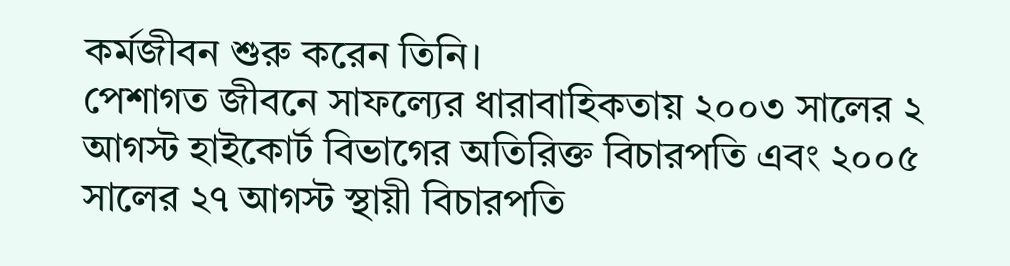কর্মজীবন শুরু করেন তিনি।
পেশাগত জীবনে সাফল্যের ধারাবাহিকতায় ২০০৩ সালের ২ আগস্ট হাইকোর্ট বিভাগের অতিরিক্ত বিচারপতি এবং ২০০৫ সালের ২৭ আগস্ট স্থায়ী বিচারপতি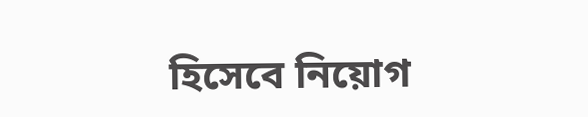হিসেবে নিয়োগ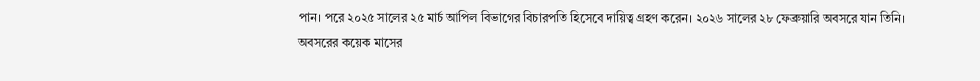পান। পরে ২০২৫ সালের ২৫ মার্চ আপিল বিভাগের বিচারপতি হিসেবে দায়িত্ব গ্রহণ করেন। ২০২৬ সালের ২৮ ফেব্রুয়ারি অবসরে যান তিনি।
অবসরের কয়েক মাসের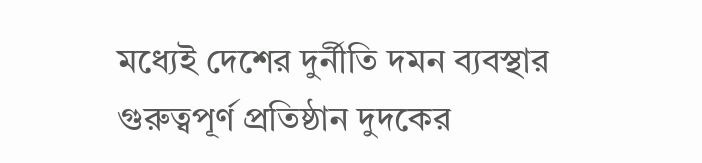মধ্যেই দেশের দুর্নীতি দমন ব্যবস্থার গুরুত্বপূর্ণ প্রতিষ্ঠান দুদকের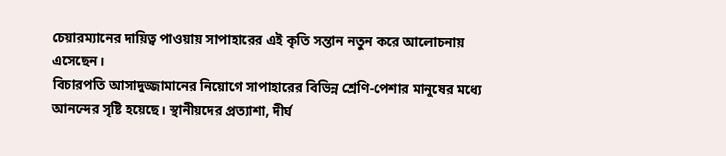চেয়ারম্যানের দায়িত্ব পাওয়ায় সাপাহারের এই কৃতি সন্তান নতুন করে আলোচনায় এসেছেন।
বিচারপতি আসাদুজ্জামানের নিয়োগে সাপাহারের বিভিন্ন শ্রেণি-পেশার মানুষের মধ্যে আনন্দের সৃষ্টি হয়েছে। স্থানীয়দের প্রত্যাশা, দীর্ঘ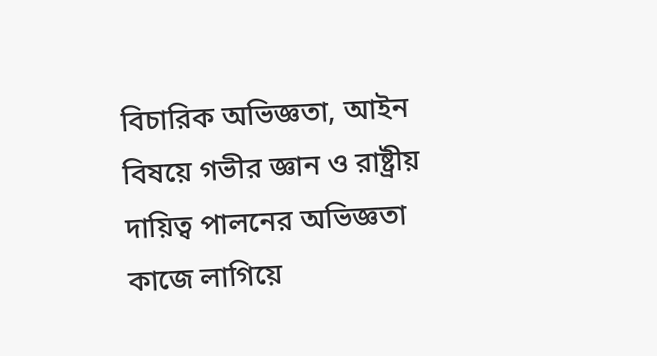বিচারিক অভিজ্ঞতা, আইন বিষয়ে গভীর জ্ঞান ও রাষ্ট্রীয় দায়িত্ব পালনের অভিজ্ঞতা কাজে লাগিয়ে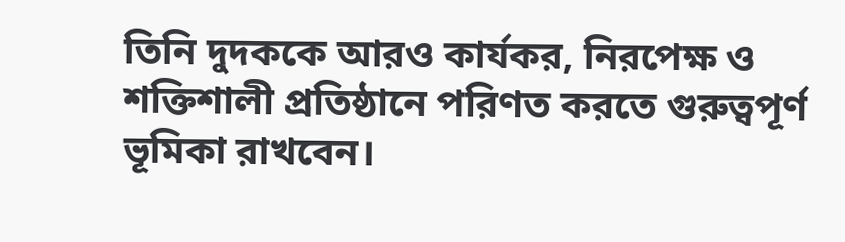তিনি দুদককে আরও কার্যকর, নিরপেক্ষ ও শক্তিশালী প্রতিষ্ঠানে পরিণত করতে গুরুত্বপূর্ণ ভূমিকা রাখবেন।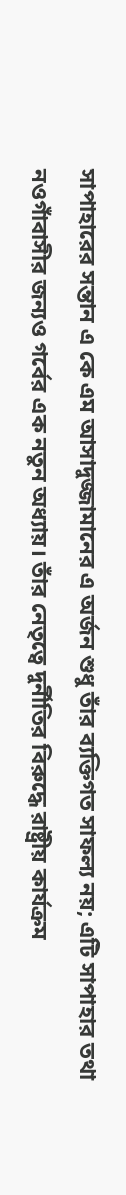সাপাহারের সন্তান এ কে এম আসাদুজ্জামানের এ অর্জন শুধু তাঁর ব্যক্তিগত সাফল্য নয়; এটি সাপাহার তথা নওগাঁবাসীর জন্যও গর্বের এক নতুন অধ্যায়। তাঁর নেতৃত্বে দুর্নীতির বিরুদ্ধে রাষ্ট্রীয় কার্যক্রম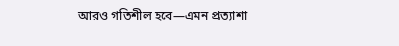আরও গতিশীল হবে—এমন প্রত্যাশা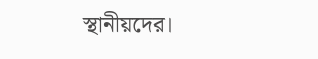স্থানীয়দের।